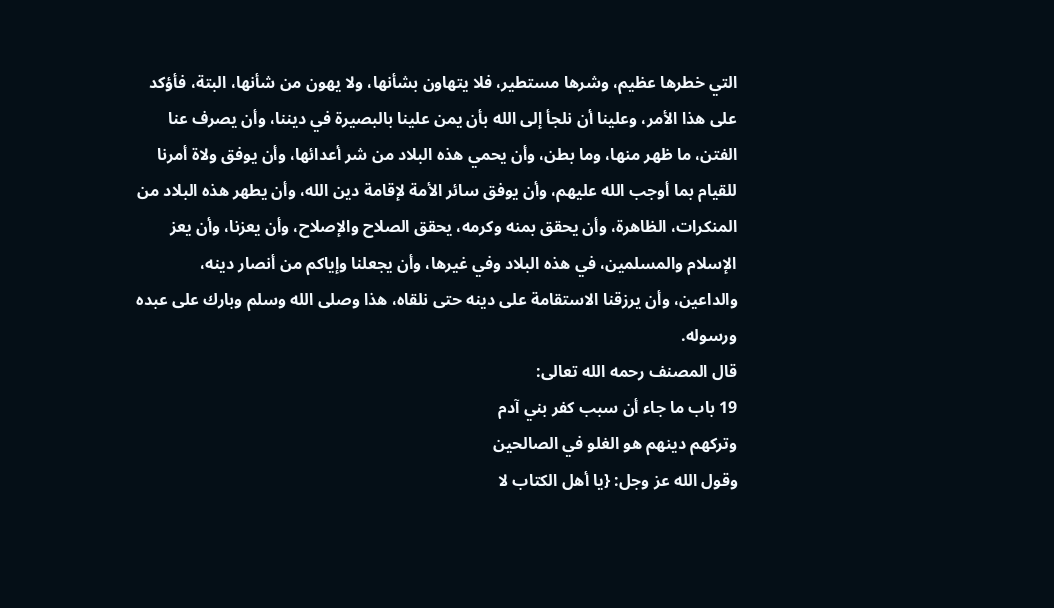التي خطرها عظيم، وشرها مستطير، فلا يتهاون بشأنها، ولا يهون من شأنها، البتة، فأؤكد على هذا الأمر، وعلينا أن نلجأ إلى الله بأن يمن علينا بالبصيرة في ديننا، وأن يصرف عنا الفتن، ما ظهر منها، وما بطن، وأن يحمي هذه البلاد من شر أعدائها، وأن يوفق ولاة أمرنا للقيام بما أوجب الله عليهم، وأن يوفق سائر الأمة لإقامة دين الله، وأن يطهر هذه البلاد من المنكرات، الظاهرة، وأن يحقق بمنه وكرمه، يحقق الصلاح والإصلاح، وأن يعزنا، وأن يعز الإسلام والمسلمين، في هذه البلاد وفي غيرها، وأن يجعلنا وإياكم من أنصار دينه، والداعين، وأن يرزقنا الاستقامة على دينه حتى نلقاه، هذا وصلى الله وسلم وبارك على عبده ورسوله.
قال المصنف رحمه الله تعالى:
19 باب ما جاء أن سبب كفر بني آدم
وتركهم دينهم هو الغلو في الصالحين
وقول الله عز وجل: {يا أهل الكتاب لا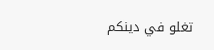تغلو في دينكم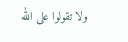ولا تقولوا على الله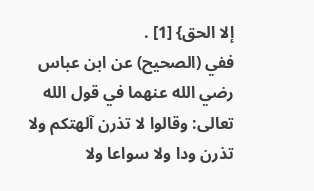إلا الحق} [1] .
ففي (الصحيح) عن ابن عباس رضي الله عنهما في قول الله تعالى: وقالوا لا تذرن آلهتكم ولا تذرن ودا ولا سواعا ولا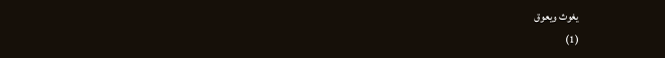يغوث ويعوق
(1)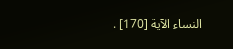النساء الآية [170] .